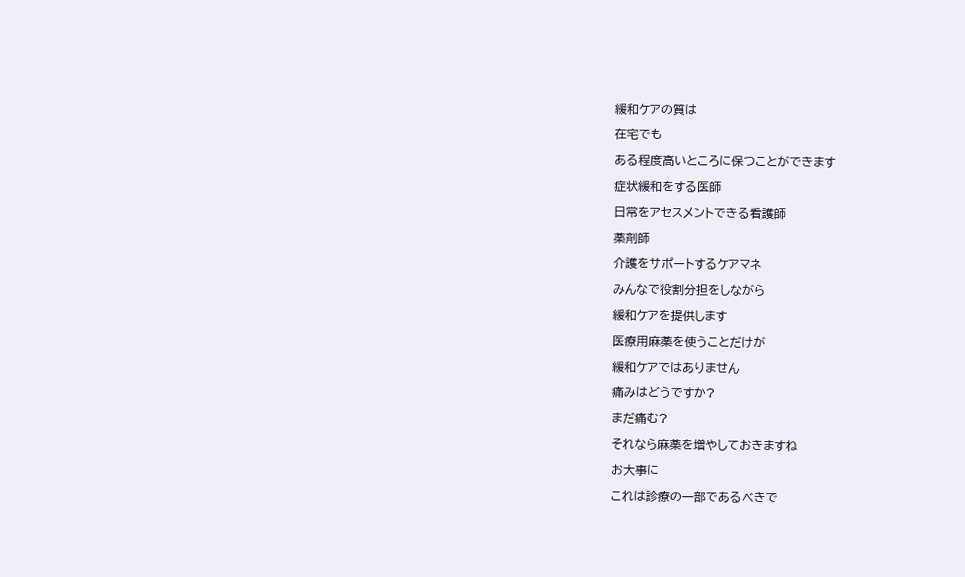緩和ケアの質は
在宅でも
ある程度高いところに保つことができます
症状緩和をする医師
日常をアセスメントできる看護師
薬剤師
介護をサポートするケアマネ
みんなで役割分担をしながら
緩和ケアを提供します
医療用麻薬を使うことだけが
緩和ケアではありません
痛みはどうですか?
まだ痛む?
それなら麻薬を増やしておきますね
お大事に
これは診療の一部であるべきで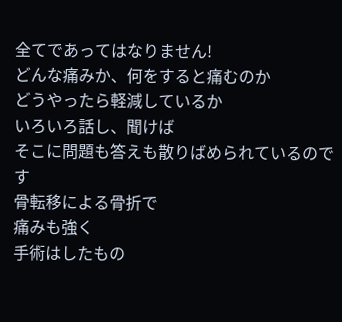全てであってはなりません!
どんな痛みか、何をすると痛むのか
どうやったら軽減しているか
いろいろ話し、聞けば
そこに問題も答えも散りばめられているのです
骨転移による骨折で
痛みも強く
手術はしたもの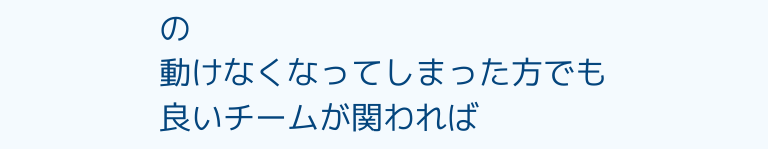の
動けなくなってしまった方でも
良いチームが関われば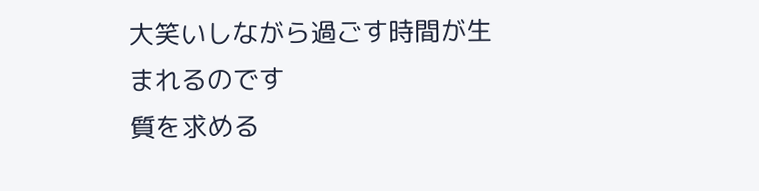大笑いしながら過ごす時間が生まれるのです
質を求める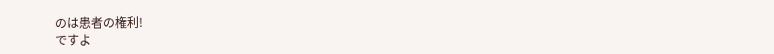のは患者の権利!
ですよ